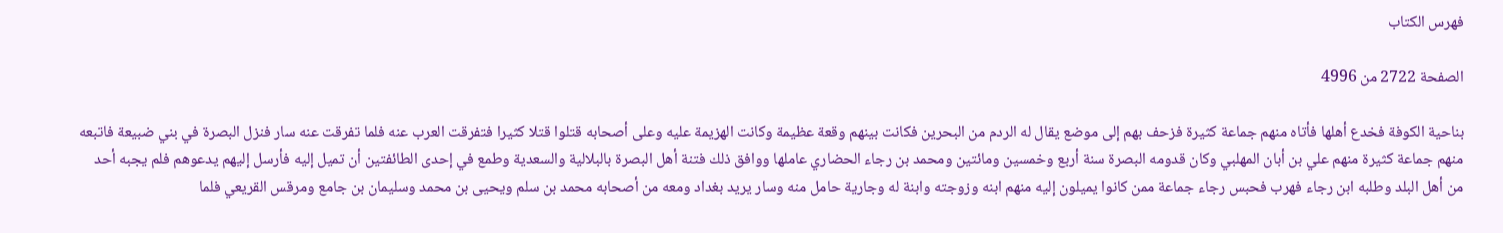فهرس الكتاب

الصفحة 2722 من 4996

بناحية الكوفة فخدع أهلها فأتاه منهم جماعة كثيرة فزحف بهم إلى موضع يقال له الردم من البحرين فكانت بينهم وقعة عظيمة وكانت الهزيمة عليه وعلى أصحابه قتلوا قتلا كثيرا فتفرقت العرب عنه فلما تفرقت عنه سار فنزل البصرة في بني ضبيعة فاتبعه منهم جماعة كثيرة منهم علي بن أبان المهلبي وكان قدومه البصرة سنة أربع وخمسين ومائتين ومحمد بن رجاء الحضاري عاملها ووافق ذلك فتنة أهل البصرة بالبلالية والسعدية وطمع في إحدى الطائفتين أن تميل إليه فأرسل إليهم يدعوهم فلم يجبه أحد من أهل البلد وطلبه ابن رجاء فهرب فحبس رجاء جماعة ممن كانوا يميلون إليه منهم ابنه وزوجته وابنة له وجارية حامل منه وسار يريد بغداد ومعه من أصحابه محمد بن سلم ويحيى بن محمد وسليمان بن جامع ومرقس القريعي فلما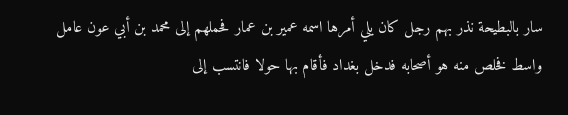سار بالبطيحة نذر بهم رجل كان يلي أمرها اسمه عمير بن عمار فحملهم إلى محمد بن أبي عون عامل واسط فخلص منه هو أصحابه فدخل بغداد فأقام بها حولا فانتسب إلى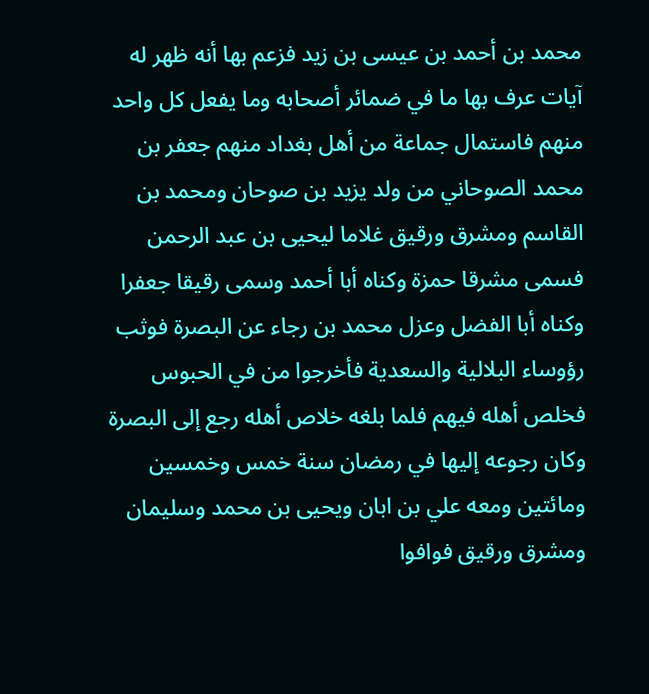محمد بن أحمد بن عيسى بن زيد فزعم بها أنه ظهر له آيات عرف بها ما في ضمائر أصحابه وما يفعل كل واحد منهم فاستمال جماعة من أهل بغداد منهم جعفر بن محمد الصوحاني من ولد يزيد بن صوحان ومحمد بن القاسم ومشرق ورقيق غلاما ليحيى بن عبد الرحمن فسمى مشرقا حمزة وكناه أبا أحمد وسمى رقيقا جعفرا وكناه أبا الفضل وعزل محمد بن رجاء عن البصرة فوثب رؤوساء البلالية والسعدية فأخرجوا من في الحبوس فخلص أهله فيهم فلما بلغه خلاص أهله رجع إلى البصرة وكان رجوعه إليها في رمضان سنة خمس وخمسين ومائتين ومعه علي بن ابان ويحيى بن محمد وسليمان ومشرق ورقيق فوافوا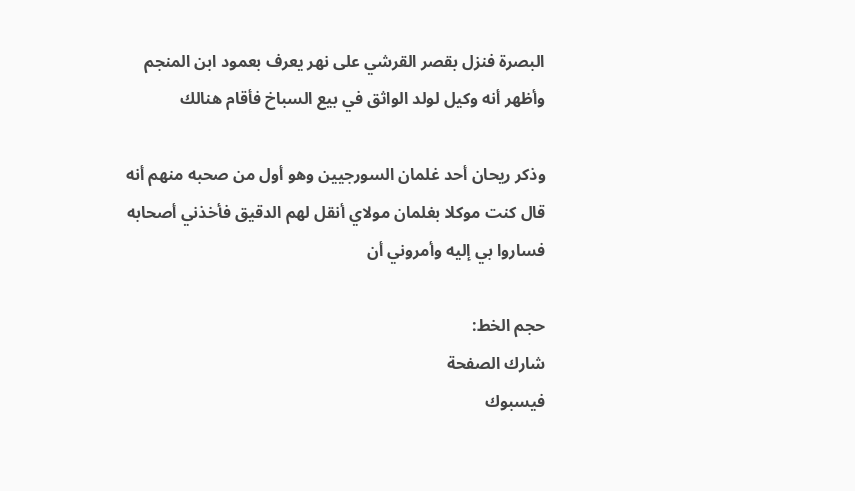البصرة فنزل بقصر القرشي على نهر يعرف بعمود ابن المنجم وأظهر أنه وكيل لولد الواثق في بيع السباخ فأقام هنالك

وذكر ريحان أحد غلمان السورجيين وهو أول من صحبه منهم أنه قال كنت موكلا بغلمان مولاي أنقل لهم الدقيق فأخذني أصحابه فساروا بي إليه وأمروني أن

حجم الخط:
شارك الصفحة
فيسبوك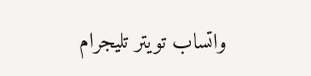واتساب تويتر تليجرام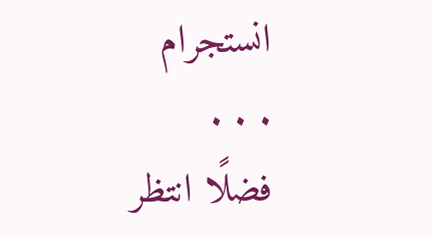انستجرام
. . .
فضلًا انتظر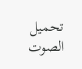تحميل الصوت